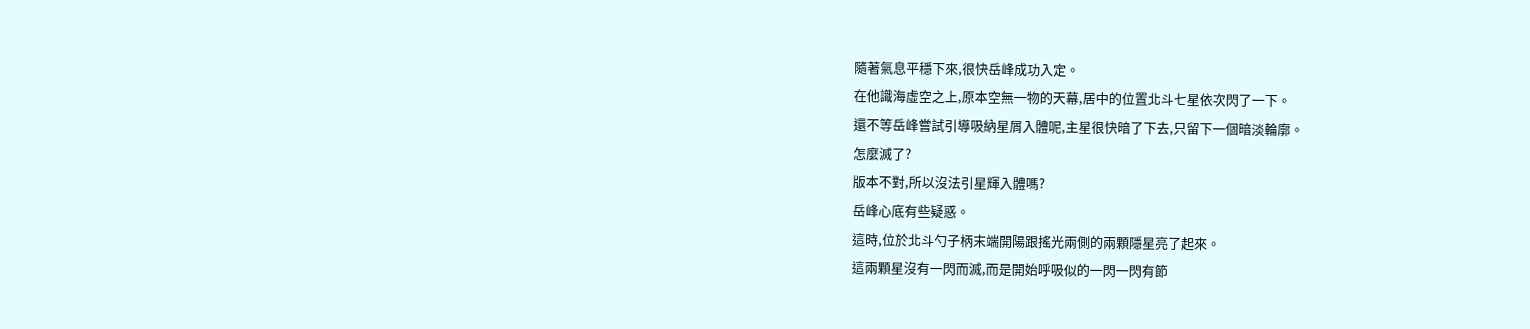隨著氣息平穩下來,很快岳峰成功入定。
在他識海虛空之上,原本空無一物的天幕,居中的位置北斗七星依次閃了一下。
還不等岳峰嘗試引導吸納星屑入體呢,主星很快暗了下去,只留下一個暗淡輪廓。
怎麼滅了?
版本不對,所以沒法引星輝入體嗎?
岳峰心底有些疑惑。
這時,位於北斗勺子柄末端開陽跟搖光兩側的兩顆隱星亮了起來。
這兩顆星沒有一閃而滅,而是開始呼吸似的一閃一閃有節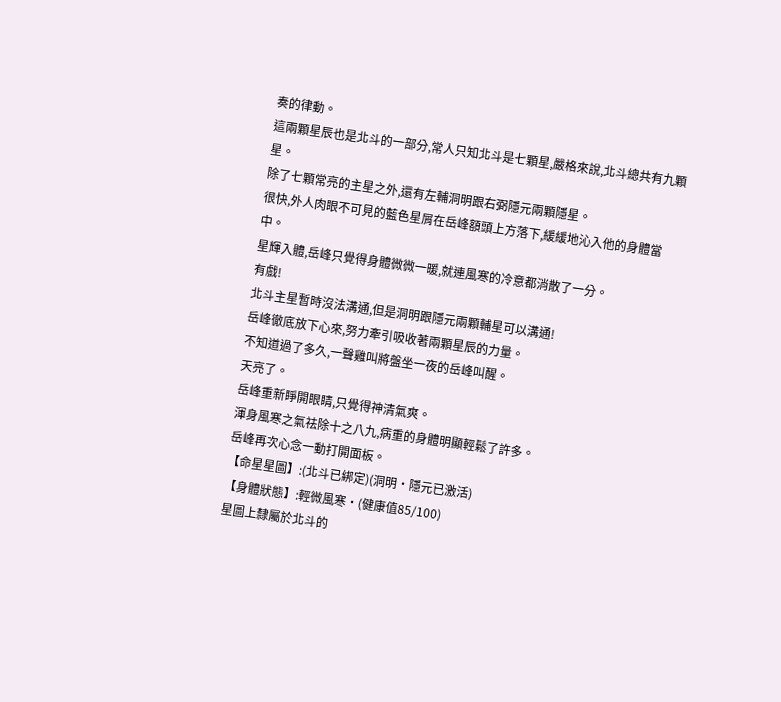奏的律動。
這兩顆星辰也是北斗的一部分,常人只知北斗是七顆星,嚴格來說,北斗總共有九顆星。
除了七顆常亮的主星之外,還有左輔洞明跟右弼隱元兩顆隱星。
很快,外人肉眼不可見的藍色星屑在岳峰額頭上方落下,緩緩地沁入他的身體當中。
星輝入體,岳峰只覺得身體微微一暖,就連風寒的冷意都消散了一分。
有戲!
北斗主星暫時沒法溝通,但是洞明跟隱元兩顆輔星可以溝通!
岳峰徹底放下心來,努力牽引吸收著兩顆星辰的力量。
不知道過了多久,一聲雞叫將盤坐一夜的岳峰叫醒。
天亮了。
岳峰重新睜開眼睛,只覺得神清氣爽。
渾身風寒之氣祛除十之八九,病重的身體明顯輕鬆了許多。
岳峰再次心念一動打開面板。
【命星星圖】:(北斗已綁定)(洞明·隱元已激活)
【身體狀態】:輕微風寒·(健康值85/100)
星圖上隸屬於北斗的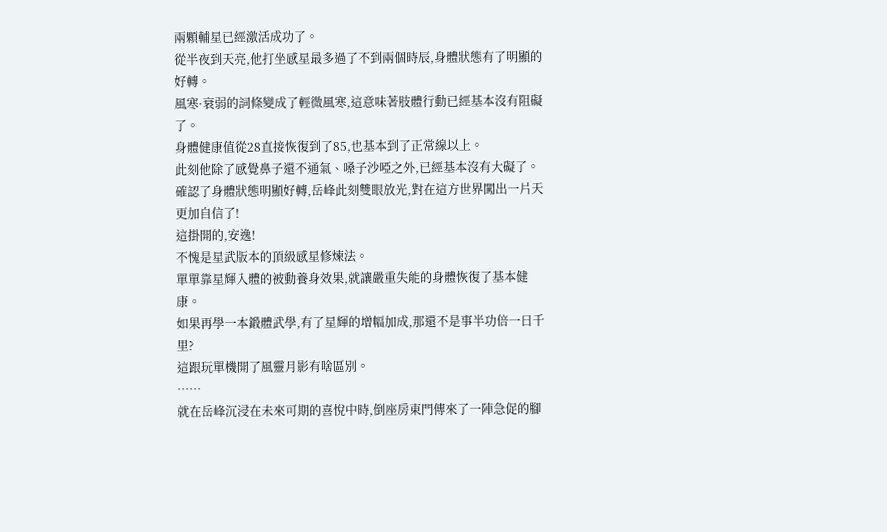兩顆輔星已經激活成功了。
從半夜到天亮,他打坐感星最多過了不到兩個時辰,身體狀態有了明顯的好轉。
風寒·衰弱的詞條變成了輕微風寒,這意味著肢體行動已經基本沒有阻礙了。
身體健康值從28直接恢復到了85,也基本到了正常線以上。
此刻他除了感覺鼻子還不通氣、嗓子沙啞之外,已經基本沒有大礙了。
確認了身體狀態明顯好轉,岳峰此刻雙眼放光,對在這方世界闖出一片天更加自信了!
這掛開的,安逸!
不愧是星武版本的頂級感星修煉法。
單單靠星輝入體的被動養身效果,就讓嚴重失能的身體恢復了基本健康。
如果再學一本鍛體武學,有了星輝的增幅加成,那還不是事半功倍一日千里?
這跟玩單機開了風靈月影有啥區別。
……
就在岳峰沉浸在未來可期的喜悅中時,倒座房東門傳來了一陣急促的腳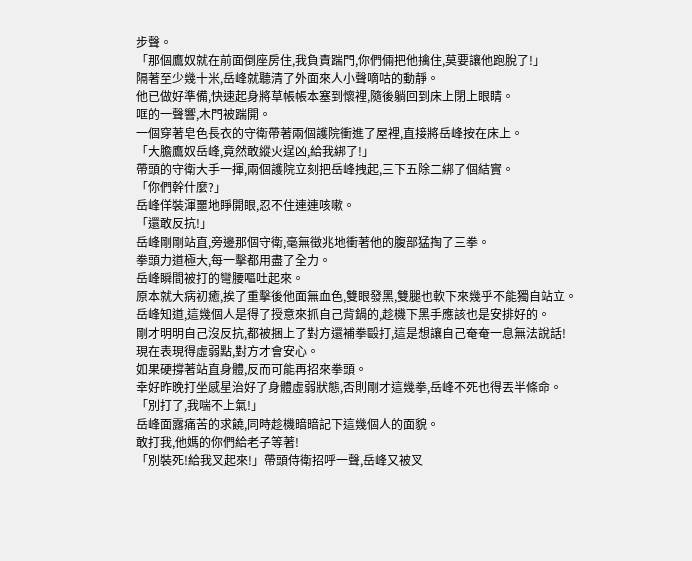步聲。
「那個鷹奴就在前面倒座房住,我負責踹門,你們倆把他擒住,莫要讓他跑脫了!」
隔著至少幾十米,岳峰就聽清了外面來人小聲嘀咕的動靜。
他已做好準備,快速起身將草帳帳本塞到懷裡,隨後躺回到床上閉上眼睛。
哐的一聲響,木門被踹開。
一個穿著皂色長衣的守衛帶著兩個護院衝進了屋裡,直接將岳峰按在床上。
「大膽鷹奴岳峰,竟然敢縱火逞凶,給我綁了!」
帶頭的守衛大手一揮,兩個護院立刻把岳峰拽起,三下五除二綁了個結實。
「你們幹什麼?」
岳峰佯裝渾噩地睜開眼,忍不住連連咳嗽。
「還敢反抗!」
岳峰剛剛站直,旁邊那個守衛,毫無徵兆地衝著他的腹部猛掏了三拳。
拳頭力道極大,每一擊都用盡了全力。
岳峰瞬間被打的彎腰嘔吐起來。
原本就大病初癒,挨了重擊後他面無血色,雙眼發黑,雙腿也軟下來幾乎不能獨自站立。
岳峰知道,這幾個人是得了授意來抓自己背鍋的,趁機下黑手應該也是安排好的。
剛才明明自己沒反抗,都被捆上了對方還補拳毆打,這是想讓自己奄奄一息無法說話!
現在表現得虛弱點,對方才會安心。
如果硬撐著站直身體,反而可能再招來拳頭。
幸好昨晚打坐感星治好了身體虛弱狀態,否則剛才這幾拳,岳峰不死也得丟半條命。
「別打了,我喘不上氣!」
岳峰面露痛苦的求饒,同時趁機暗暗記下這幾個人的面貌。
敢打我,他媽的你們給老子等著!
「別裝死!給我叉起來!」帶頭侍衛招呼一聲,岳峰又被叉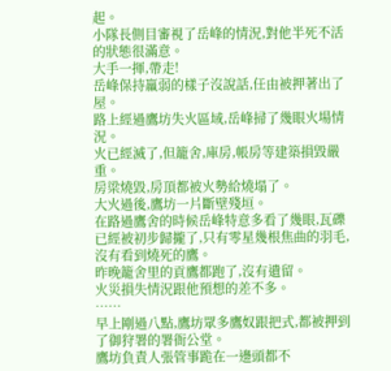起。
小隊長側目審視了岳峰的情況,對他半死不活的狀態很滿意。
大手一揮,帶走!
岳峰保持羸弱的樣子沒說話,任由被押著出了屋。
路上經過鷹坊失火區域,岳峰掃了幾眼火場情況。
火已經滅了,但籠舍,庫房,帳房等建築損毀嚴重。
房梁燒毀,房頂都被火勢給燒塌了。
大火過後,鷹坊一片斷壁殘垣。
在路過鷹舍的時候岳峰特意多看了幾眼,瓦礫已經被初步歸攏了,只有零星幾根焦曲的羽毛,沒有看到燒死的鷹。
昨晚籠舍里的貢鷹都跑了,沒有遺留。
火災損失情況跟他預想的差不多。
……
早上剛過八點,鷹坊眾多鷹奴跟把式,都被押到了御狩署的署衙公堂。
鷹坊負責人張管事跪在一邊頭都不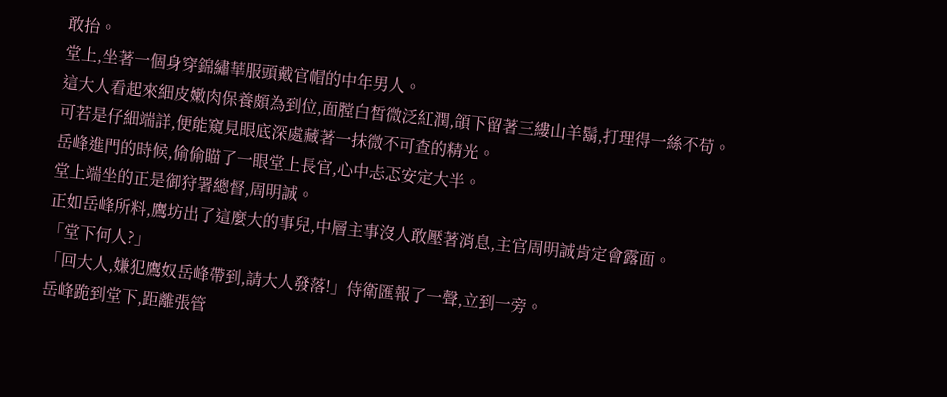敢抬。
堂上,坐著一個身穿錦繡華服頭戴官帽的中年男人。
這大人看起來細皮嫩肉保養頗為到位,面膛白皙微泛紅潤,頜下留著三縷山羊鬍,打理得一絲不苟。
可若是仔細端詳,便能窺見眼底深處藏著一抹微不可查的精光。
岳峰進門的時候,偷偷瞄了一眼堂上長官,心中忐忑安定大半。
堂上端坐的正是御狩署總督,周明誠。
正如岳峰所料,鷹坊出了這麼大的事兒,中層主事沒人敢壓著消息,主官周明誠肯定會露面。
「堂下何人?」
「回大人,嫌犯鷹奴岳峰帶到,請大人發落!」侍衛匯報了一聲,立到一旁。
岳峰跪到堂下,距離張管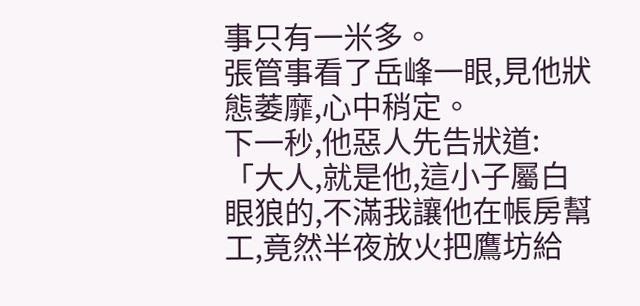事只有一米多。
張管事看了岳峰一眼,見他狀態萎靡,心中稍定。
下一秒,他惡人先告狀道:「大人,就是他,這小子屬白眼狼的,不滿我讓他在帳房幫工,竟然半夜放火把鷹坊給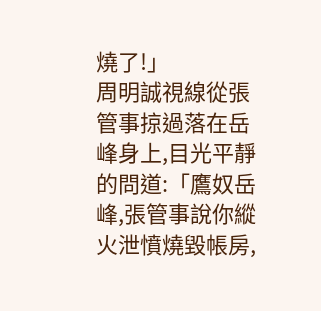燒了!」
周明誠視線從張管事掠過落在岳峰身上,目光平靜的問道:「鷹奴岳峰,張管事說你縱火泄憤燒毀帳房,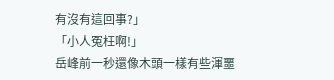有沒有這回事?」
「小人冤枉啊!」
岳峰前一秒還像木頭一樣有些渾噩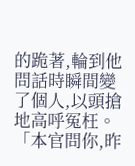的跪著,輪到他問話時瞬間變了個人,以頭搶地高呼冤枉。
「本官問你,昨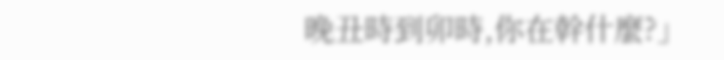晚丑時到卯時,你在幹什麼?」